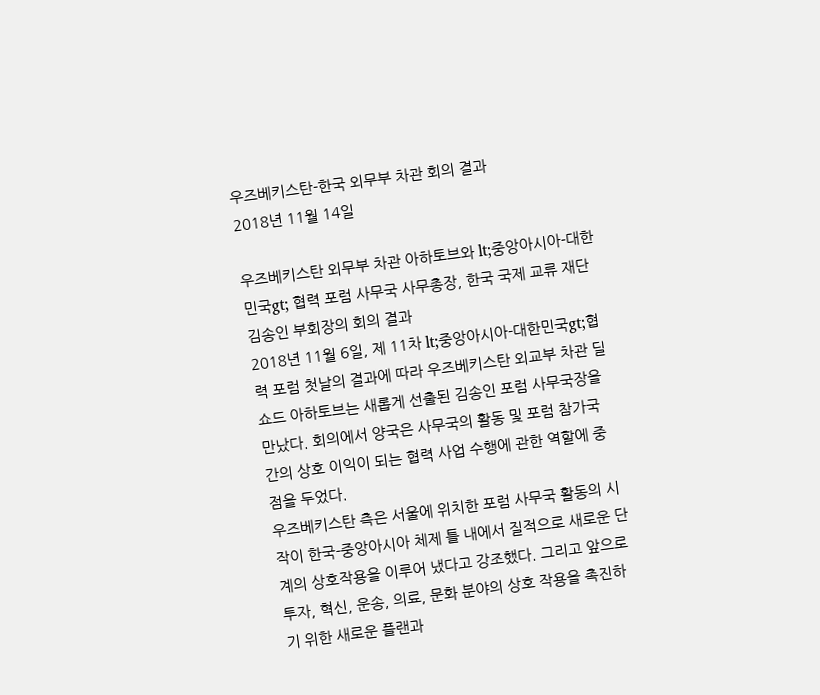우즈베키스탄-한국 외무부 차관 회의 결과
2018년 11월 14일

우즈베키스탄 외무부 차관 아하토브와 lt;중앙아시아-대한민국gt; 협력 포럼 사무국 사무총장, 한국 국제 교류 재단 김송인 부회장의 회의 결과
2018년 11월 6일, 제 11차 lt;중앙아시아-대한민국gt;협력 포럼 첫날의 결과에 따라 우즈베키스탄 외교부 차관 딜쇼드 아하토브는 새롭게 선출된 김송인 포럼 사무국장을 만났다. 회의에서 양국은 사무국의 활동 및 포럼 참가국 간의 상호 이익이 되는 협력 사업 수행에 관한 역할에 중점을 두었다.
우즈베키스탄 측은 서울에 위치한 포럼 사무국 활동의 시작이 한국-중앙아시아 체제 틀 내에서 질적으로 새로운 단계의 상호작용을 이루어 냈다고 강조했다. 그리고 앞으로 투자, 혁신, 운송, 의료, 문화 분야의 상호 작용을 촉진하기 위한 새로운 플랜과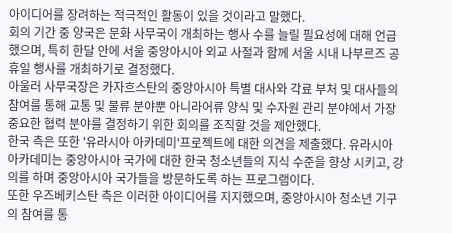아이디어를 장려하는 적극적인 활동이 있을 것이라고 말했다.
회의 기간 중 양국은 문화 사무국이 개최하는 행사 수를 늘릴 필요성에 대해 언급했으며, 특히 한달 안에 서울 중앙아시아 외교 사절과 함께 서울 시내 나부르즈 공휴일 행사를 개최하기로 결정했다.
아울러 사무국장은 카자흐스탄의 중앙아시아 특별 대사와 각료 부처 및 대사들의 참여를 통해 교통 및 물류 분야뿐 아니라어류 양식 및 수자원 관리 분야에서 가장 중요한 협력 분야를 결정하기 위한 회의를 조직할 것을 제안했다.
한국 측은 또한 '유라시아 아카데미'프로젝트에 대한 의견을 제출했다. 유라시아 아카데미는 중앙아시아 국가에 대한 한국 청소년들의 지식 수준을 향상 시키고, 강의를 하며 중앙아시아 국가들을 방문하도록 하는 프로그램이다.
또한 우즈베키스탄 측은 이러한 아이디어를 지지했으며, 중앙아시아 청소년 기구의 참여를 통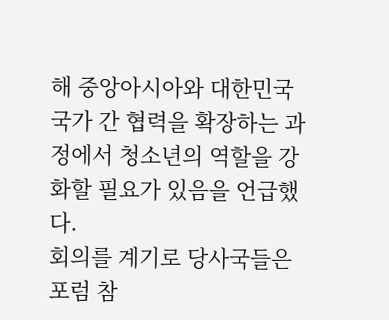해 중앙아시아와 대한민국 국가 간 협력을 확장하는 과정에서 청소년의 역할을 강화할 필요가 있음을 언급했다.
회의를 계기로 당사국들은 포럼 참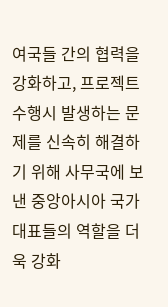여국들 간의 협력을 강화하고, 프로젝트 수행시 발생하는 문제를 신속히 해결하기 위해 사무국에 보낸 중앙아시아 국가 대표들의 역할을 더욱 강화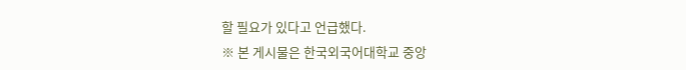할 필요가 있다고 언급했다.
※ 본 게시물은 한국외국어대학교 중앙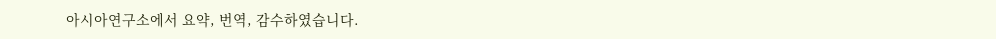아시아연구소에서 요약, 번역, 감수하였습니다.